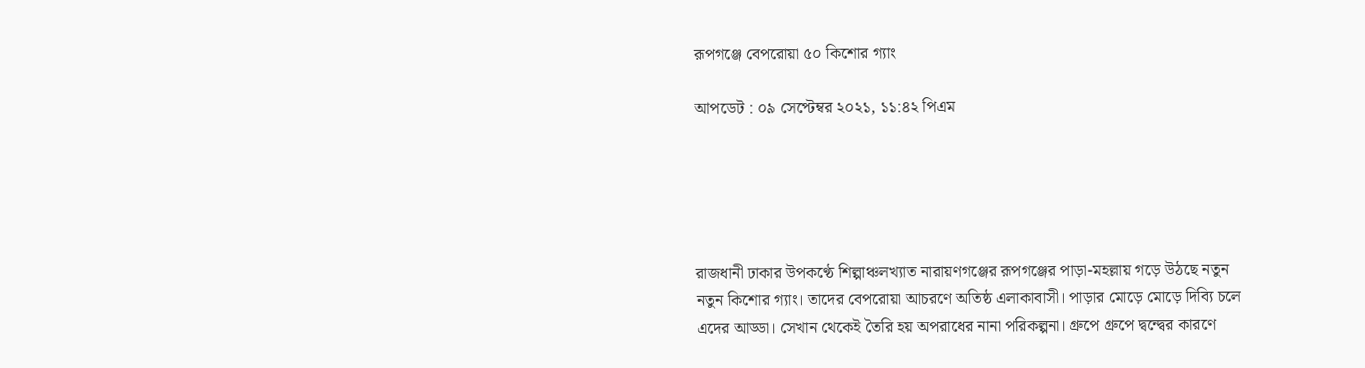রূপগঞ্জে বেপরোয়া ৫০ কিশোর গ্যাং

আপডেট : ০৯ সেপ্টেম্বর ২০২১, ১১:৪২ পিএম





রাজধানী ঢাকার উপকণ্ঠে শিল্পাঞ্চলখ্যাত নারায়ণগঞ্জের রূপগঞ্জের পাড়া-মহল্লায় গড়ে উঠছে নতুন নতুন কিশোর গ্যাং। তাদের বেপরোয়া আচরণে অতিষ্ঠ এলাকাবাসী। পাড়ার মোড়ে মোড়ে দিব্যি চলে এদের আড্ডা। সেখান থেকেই তৈরি হয় অপরাধের নানা পরিকল্পনা। গ্রুপে গ্রুপে দ্বন্দ্বের কারণে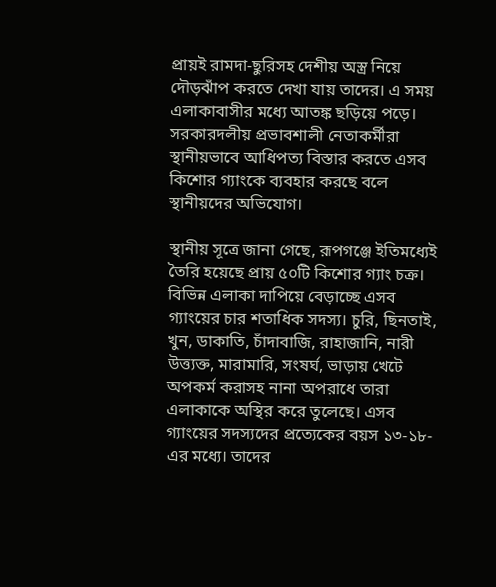প্রায়ই রামদা-ছুরিসহ দেশীয় অস্ত্র নিয়ে দৌড়ঝাঁপ করতে দেখা যায় তাদের। এ সময় এলাকাবাসীর মধ্যে আতঙ্ক ছড়িয়ে পড়ে। সরকারদলীয় প্রভাবশালী নেতাকর্মীরা স্থানীয়ভাবে আধিপত্য বিস্তার করতে এসব কিশোর গ্যাংকে ব্যবহার করছে বলে স্থানীয়দের অভিযোগ।

স্থানীয় সূত্রে জানা গেছে, রূপগঞ্জে ইতিমধ্যেই তৈরি হয়েছে প্রায় ৫০টি কিশোর গ্যাং চক্র। বিভিন্ন এলাকা দাপিয়ে বেড়াচ্ছে এসব গ্যাংয়ের চার শতাধিক সদস্য। চুরি, ছিনতাই, খুন, ডাকাতি, চাঁদাবাজি, রাহাজানি, নারী উত্ত্যক্ত, মারামারি, সংষর্ঘ, ভাড়ায় খেটে অপকর্ম করাসহ নানা অপরাধে তারা এলাকাকে অস্থির করে তুলেছে। এসব গ্যাংয়ের সদস্যদের প্রত্যেকের বয়স ১৩-১৮-এর মধ্যে। তাদের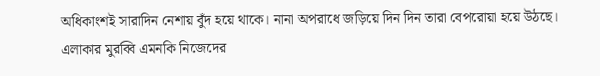অধিকাংশই সারাদিন নেশায় বুঁদ হয়ে থাকে। নানা অপরাধে জড়িয়ে দিন দিন তারা বেপরোয়া হয়ে উঠছে। এলাকার মুরব্বি এমনকি নিজেদের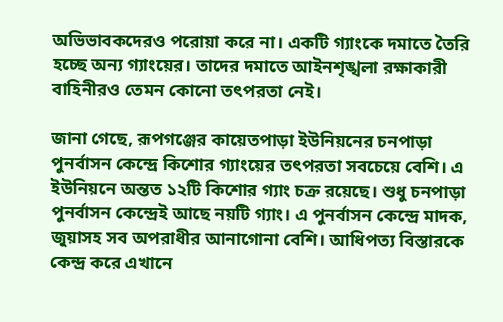অভিভাবকদেরও পরোয়া করে না। একটি গ্যাংকে দমাতে তৈরি হচ্ছে অন্য গ্যাংয়ের। তাদের দমাতে আইনশৃঙ্খলা রক্ষাকারী বাহিনীরও তেমন কোনো তৎপরতা নেই।

জানা গেছে, রূপগঞ্জের কায়েতপাড়া ইউনিয়নের চনপাড়া পুনর্বাসন কেন্দ্রে কিশোর গ্যাংয়ের তৎপরতা সবচেয়ে বেশি। এ ইউনিয়নে অন্তত ১২টি কিশোর গ্যাং চক্র রয়েছে। শুধু চনপাড়া পুনর্বাসন কেন্দ্রেই আছে নয়টি গ্যাং। এ পুনর্বাসন কেন্দ্রে মাদক, জুয়াসহ সব অপরাধীর আনাগোনা বেশি। আধিপত্য বিস্তারকে কেন্দ্র করে এখানে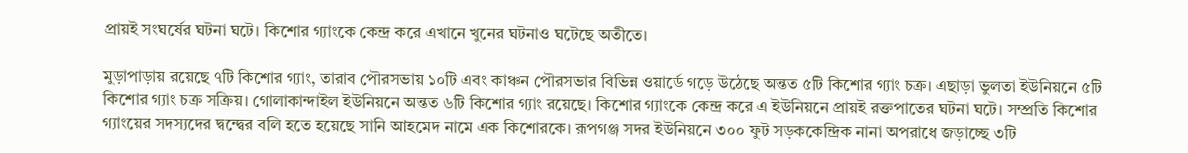প্রায়ই সংঘর্ষের ঘটনা ঘটে। কিশোর গ্যাংকে কেন্দ্র করে এখানে খুনের ঘটনাও ঘটেছে অতীতে।

মুড়াপাড়ায় রয়েছে ৭টি কিশোর গ্যাং, তারাব পৌরসভায় ১০টি এবং কাঞ্চন পৌরসভার বিভিন্ন ওয়ার্ডে গড়ে উঠেছে অন্তত ৫টি কিশোর গ্যাং চক্র। এছাড়া ভুলতা ইউনিয়নে ৫টি কিশোর গ্যাং চক্র সক্রিয়। গোলাকান্দাইল ইউনিয়নে অন্তত ৬টি কিশোর গ্যাং রয়েছে। কিশোর গ্যাংকে কেন্দ্র করে এ ইউনিয়নে প্রায়ই রক্তপাতের ঘটনা ঘটে। সম্প্রতি কিশোর গ্যাংয়ের সদস্যদের দ্বন্দ্বের বলি হতে হয়েছে সানি আহমেদ নামে এক কিশোরকে। রূপগঞ্জ সদর ইউনিয়নে ৩০০ ফুট সড়ককেন্দ্রিক নানা অপরাধে জড়াচ্ছে ৩টি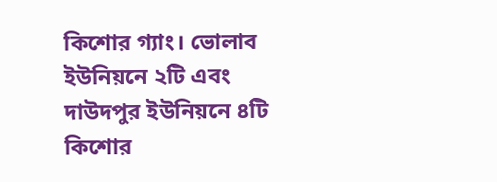কিশোর গ্যাং। ভোলাব ইউনিয়নে ২টি এবং দাউদপুর ইউনিয়নে ৪টি কিশোর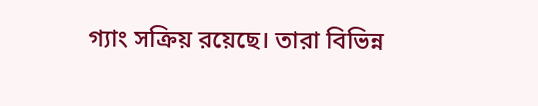গ্যাং সক্রিয় রয়েছে। তারা বিভিন্ন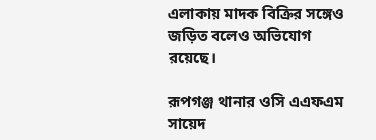এলাকায় মাদক বিক্রির সঙ্গেও জড়িত বলেও অভিযোগ রয়েছে।

রূপগঞ্জ থানার ওসি এএফএম সায়েদ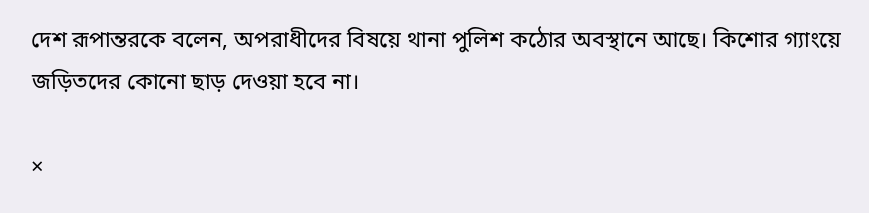দেশ রূপান্তরকে বলেন, অপরাধীদের বিষয়ে থানা পুলিশ কঠোর অবস্থানে আছে। কিশোর গ্যাংয়ে জড়িতদের কোনো ছাড় দেওয়া হবে না।

×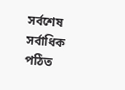সর্বশেষ সর্বাধিক পঠিত